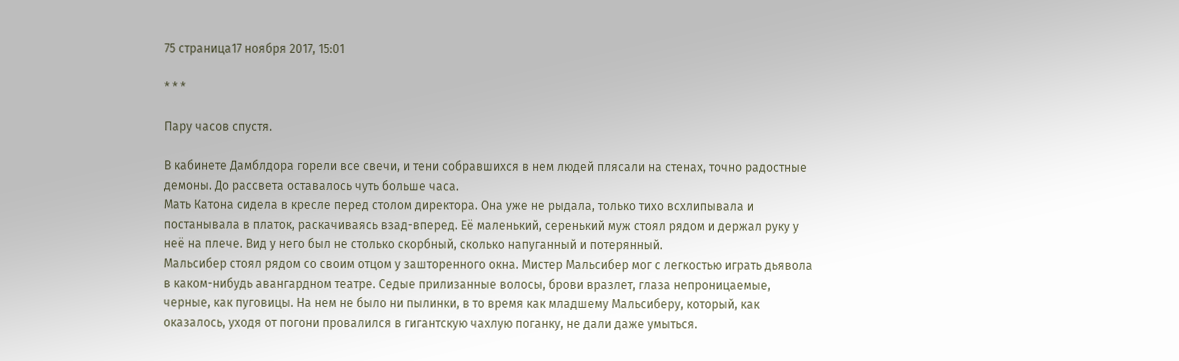75 страница17 ноября 2017, 15:01

* * *

Пару часов спустя.

В кабинете Дамблдора горели все свечи, и тени собравшихся в нем людей плясали на стенах, точно радостные демоны. До рассвета оставалось чуть больше часа.
Мать Катона сидела в кресле перед столом директора. Она уже не рыдала, только тихо всхлипывала и постанывала в платок, раскачиваясь взад-вперед. Её маленький, серенький муж стоял рядом и держал руку у неё на плече. Вид у него был не столько скорбный, сколько напуганный и потерянный.
Мальсибер стоял рядом со своим отцом у зашторенного окна. Мистер Мальсибер мог с легкостью играть дьявола в каком-нибудь авангардном театре. Седые прилизанные волосы, брови вразлет, глаза непроницаемые, черные, как пуговицы. На нем не было ни пылинки, в то время как младшему Мальсиберу, который, как оказалось, уходя от погони провалился в гигантскую чахлую поганку, не дали даже умыться.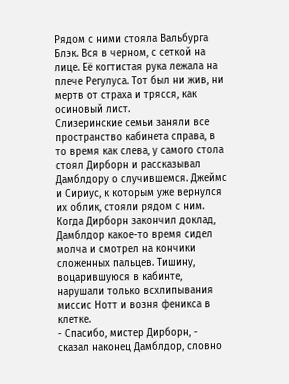Рядом с ними стояла Вальбурга Блэк. Вся в черном, с сеткой на лице. Её когтистая рука лежала на плече Регулуса. Тот был ни жив, ни мертв от страха и трясся, как осиновый лист.
Слизеринские семьи заняли все пространство кабинета справа, в то время как слева, у самого стола стоял Дирборн и рассказывал Дамблдору о случившемся. Джеймс и Сириус, к которым уже вернулся их облик, стояли рядом с ним.
Когда Дирборн закончил доклад, Дамблдор какое-то время сидел молча и смотрел на кончики сложенных пальцев. Тишину, воцарившуюся в кабинте, нарушали только всхлипывания миссис Нотт и возня феникса в клетке.
- Спасибо, мистер Дирборн, - сказал наконец Дамблдор, словно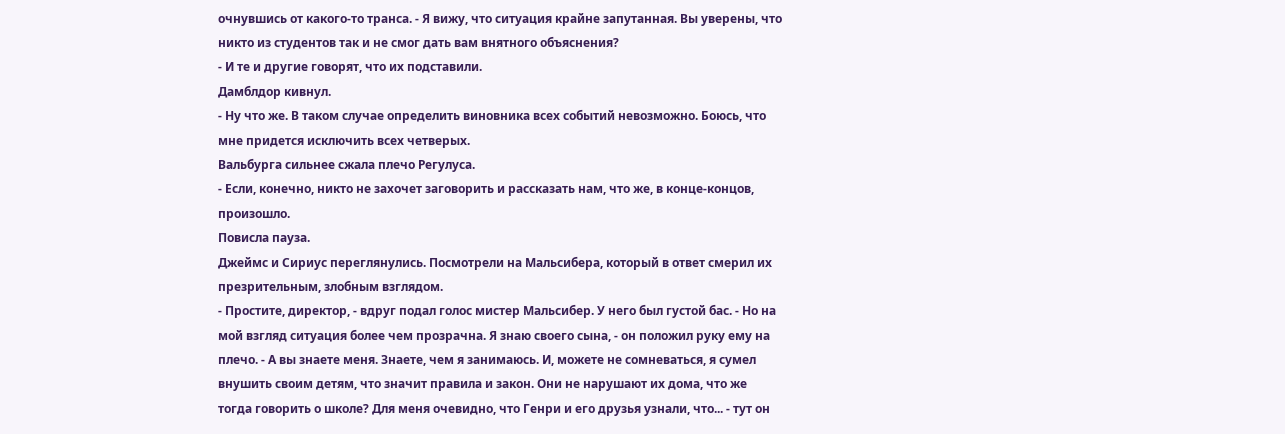очнувшись от какого-то транса. - Я вижу, что ситуация крайне запутанная. Вы уверены, что никто из студентов так и не смог дать вам внятного объяснения?
- И те и другие говорят, что их подставили.
Дамблдор кивнул.
- Ну что же. В таком случае определить виновника всех событий невозможно. Боюсь, что мне придется исключить всех четверых.
Вальбурга сильнее сжала плечо Регулуса.
- Если, конечно, никто не захочет заговорить и рассказать нам, что же, в конце-концов, произошло.
Повисла пауза.
Джеймс и Сириус переглянулись. Посмотрели на Мальсибера, который в ответ смерил их презрительным, злобным взглядом.
- Простите, директор, - вдруг подал голос мистер Мальсибер. У него был густой бас. - Но на мой взгляд ситуация более чем прозрачна. Я знаю своего сына, - он положил руку ему на плечо. - А вы знаете меня. Знаете, чем я занимаюсь. И, можете не сомневаться, я сумел внушить своим детям, что значит правила и закон. Они не нарушают их дома, что же тогда говорить о школе? Для меня очевидно, что Генри и его друзья узнали, что... - тут он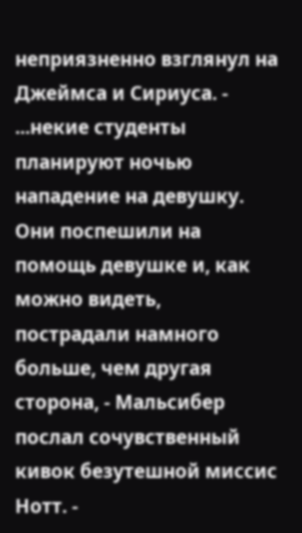неприязненно взглянул на Джеймса и Сириуса. - ...некие студенты планируют ночью нападение на девушку. Они поспешили на помощь девушке и, как можно видеть, пострадали намного больше, чем другая сторона, - Мальсибер послал сочувственный кивок безутешной миссис Нотт. -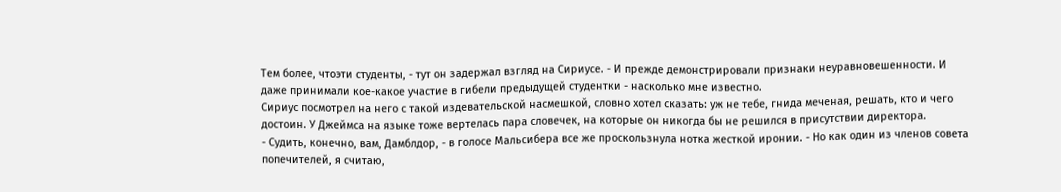Тем более, чтоэти студенты, - тут он задержал взгляд на Сириусе. - И прежде демонстрировали признаки неуравновешенности. И даже принимали кое-какое участие в гибели предыдущей студентки - насколько мне известно.
Сириус посмотрел на него с такой издевательской насмешкой, словно хотел сказать: уж не тебе, гнида меченая, решать, кто и чего достоин. У Джеймса на языке тоже вертелась пара словечек, на которые он никогда бы не решился в присутствии директора.
- Судить, конечно, вам, Дамблдор, - в голосе Мальсибера все же проскользнула нотка жесткой иронии. - Но как один из членов совета попечителей, я считаю,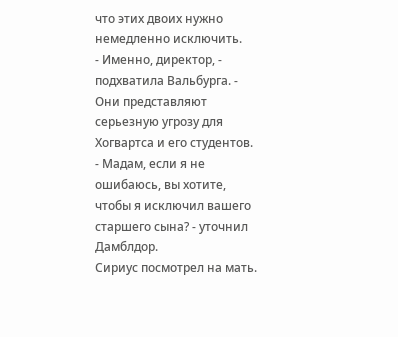что этих двоих нужно немедленно исключить.
- Именно, директор, - подхватила Вальбурга. - Они представляют серьезную угрозу для Хогвартса и его студентов.
- Мадам, если я не ошибаюсь, вы хотите, чтобы я исключил вашего старшего сына? - уточнил Дамблдор.
Сириус посмотрел на мать.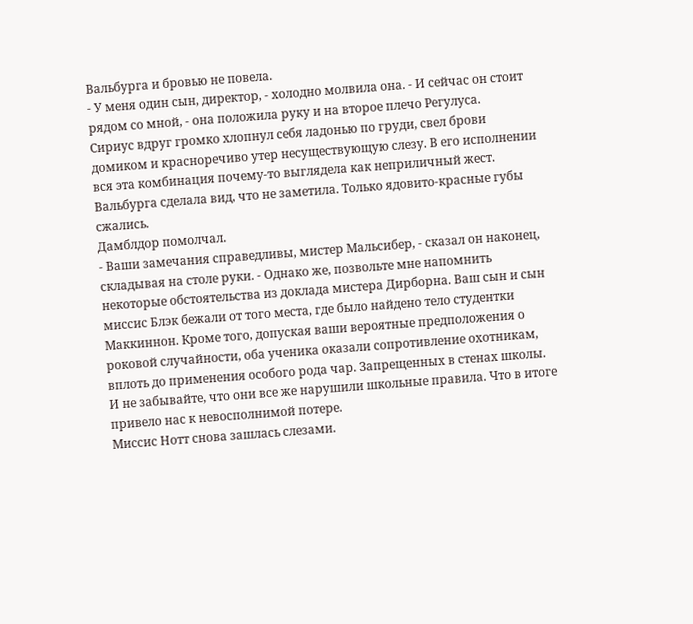Вальбурга и бровью не повела.
- У меня один сын, директор, - холодно молвила она. - И сейчас он стоит рядом со мной, - она положила руку и на второе плечо Регулуса.
Сириус вдруг громко хлопнул себя ладонью по груди, свел брови домиком и красноречиво утер несуществующую слезу. В его исполнении вся эта комбинация почему-то выглядела как неприличный жест.
Вальбурга сделала вид, что не заметила. Только ядовито-красные губы сжались.
Дамблдор помолчал.
- Ваши замечания справедливы, мистер Мальсибер, - сказал он наконец, складывая на столе руки. - Однако же, позвольте мне напомнить некоторые обстоятельства из доклада мистера Дирборна. Ваш сын и сын миссис Блэк бежали от того места, где было найдено тело студентки Маккиннон. Кроме того, допуская ваши вероятные предположения о роковой случайности, оба ученика оказали сопротивление охотникам, вплоть до применения особого рода чар. Запрещенных в стенах школы. И не забывайте, что они все же нарушили школьные правила. Что в итоге привело нас к невосполнимой потере.
Миссис Нотт снова зашлась слезами.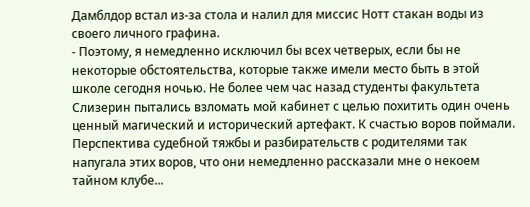Дамблдор встал из-за стола и налил для миссис Нотт стакан воды из своего личного графина.
- Поэтому, я немедленно исключил бы всех четверых, если бы не некоторые обстоятельства, которые также имели место быть в этой школе сегодня ночью. Не более чем час назад студенты факультета Слизерин пытались взломать мой кабинет с целью похитить один очень ценный магический и исторический артефакт. К счастью воров поймали. Перспектива судебной тяжбы и разбирательств с родителями так напугала этих воров, что они немедленно рассказали мне о некоем тайном клубе...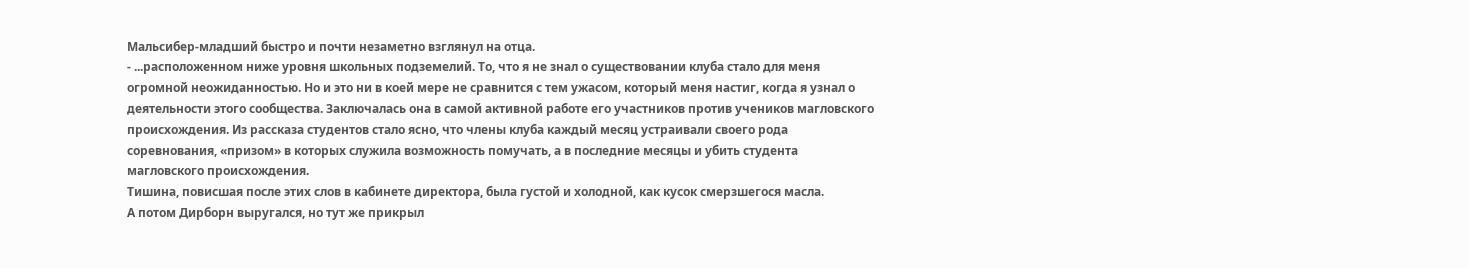Мальсибер-младший быстро и почти незаметно взглянул на отца.
- ...расположенном ниже уровня школьных подземелий. То, что я не знал о существовании клуба стало для меня огромной неожиданностью. Но и это ни в коей мере не сравнится с тем ужасом, который меня настиг, когда я узнал о деятельности этого сообщества. Заключалась она в самой активной работе его участников против учеников магловского происхождения. Из рассказа студентов стало ясно, что члены клуба каждый месяц устраивали своего рода соревнования, «призом» в которых служила возможность помучать, а в последние месяцы и убить студента магловского происхождения.
Тишина, повисшая после этих слов в кабинете директора, была густой и холодной, как кусок смерзшегося масла.
А потом Дирборн выругался, но тут же прикрыл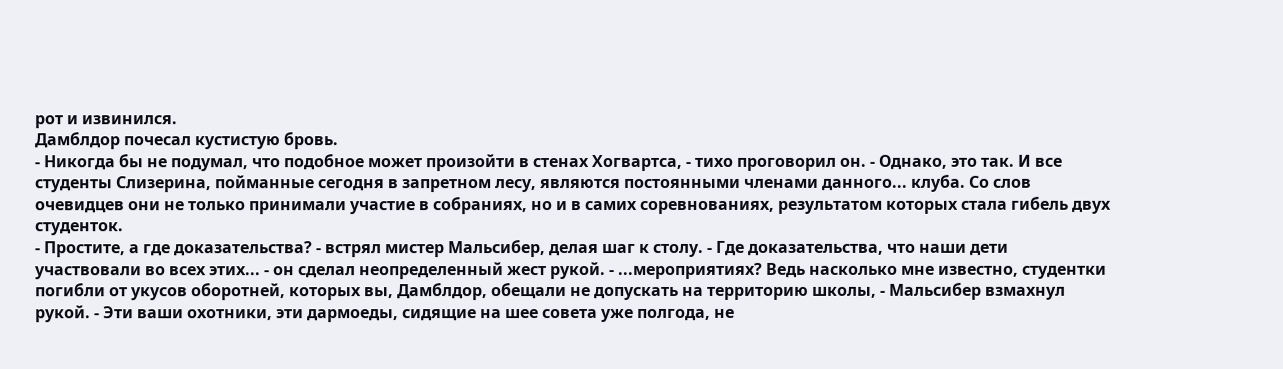рот и извинился.
Дамблдор почесал кустистую бровь.
- Никогда бы не подумал, что подобное может произойти в стенах Хогвартса, - тихо проговорил он. - Однако, это так. И все студенты Слизерина, пойманные сегодня в запретном лесу, являются постоянными членами данного... клуба. Со слов очевидцев они не только принимали участие в собраниях, но и в самих соревнованиях, результатом которых стала гибель двух студенток.
- Простите, а где доказательства? - встрял мистер Мальсибер, делая шаг к столу. - Где доказательства, что наши дети участвовали во всех этих... - он сделал неопределенный жест рукой. - ...мероприятиях? Ведь насколько мне известно, студентки погибли от укусов оборотней, которых вы, Дамблдор, обещали не допускать на территорию школы, - Мальсибер взмахнул рукой. - Эти ваши охотники, эти дармоеды, сидящие на шее совета уже полгода, не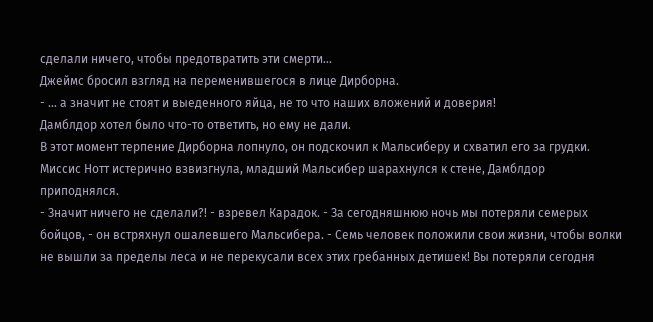сделали ничего, чтобы предотвратить эти смерти...
Джеймс бросил взгляд на переменившегося в лице Дирборна.
- ... а значит не стоят и выеденного яйца, не то что наших вложений и доверия!
Дамблдор хотел было что-то ответить, но ему не дали.
В этот момент терпение Дирборна лопнуло, он подскочил к Мальсиберу и схватил его за грудки.
Миссис Нотт истерично взвизгнула, младший Мальсибер шарахнулся к стене, Дамблдор приподнялся.
- Значит ничего не сделали?! - взревел Карадок. - За сегодняшнюю ночь мы потеряли семерых бойцов, - он встряхнул ошалевшего Мальсибера. - Семь человек положили свои жизни, чтобы волки не вышли за пределы леса и не перекусали всех этих гребанных детишек! Вы потеряли сегодня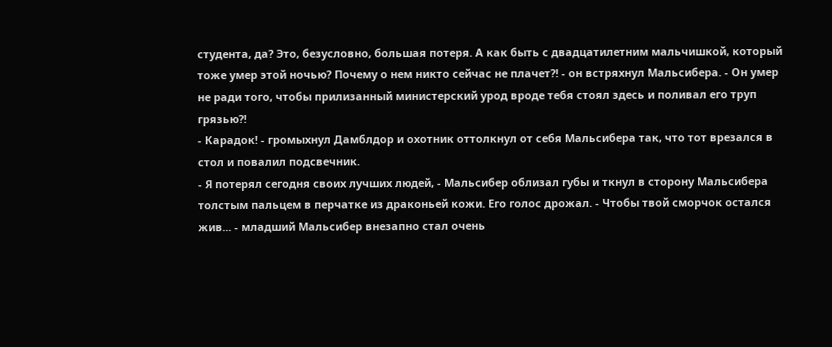студента, да? Это, безусловно, большая потеря. А как быть с двадцатилетним мальчишкой, который тоже умер этой ночью? Почему о нем никто сейчас не плачет?! - он встряхнул Мальсибера. - Он умер не ради того, чтобы прилизанный министерский урод вроде тебя стоял здесь и поливал его труп грязью?!
- Карадок! - громыхнул Дамблдор и охотник оттолкнул от себя Мальсибера так, что тот врезался в стол и повалил подсвечник.
- Я потерял сегодня своих лучших людей, - Мальсибер облизал губы и ткнул в сторону Мальсибера толстым пальцем в перчатке из драконьей кожи. Его голос дрожал. - Чтобы твой сморчок остался жив... - младший Мальсибер внезапно стал очень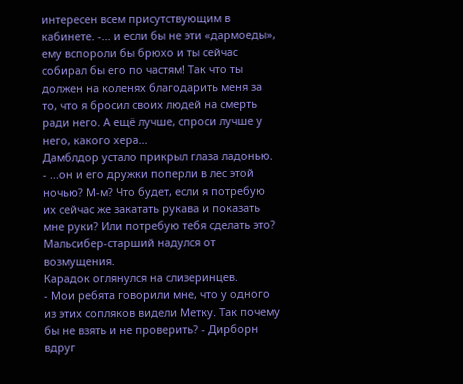интересен всем присутствующим в кабинете. -... и если бы не эти «дармоеды», ему вспороли бы брюхо и ты сейчас собирал бы его по частям! Так что ты должен на коленях благодарить меня за то, что я бросил своих людей на смерть ради него. А ещё лучше, спроси лучше у него, какого хера...
Дамблдор устало прикрыл глаза ладонью.
- ...он и его дружки поперли в лес этой ночью? М-м? Что будет, если я потребую их сейчас же закатать рукава и показать мне руки? Или потребую тебя сделать это?
Мальсибер-старший надулся от возмущения.
Карадок оглянулся на слизеринцев.
- Мои ребята говорили мне, что у одного из этих сопляков видели Метку. Так почему бы не взять и не проверить? - Дирборн вдруг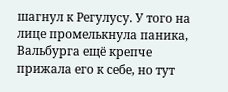шагнул к Регулусу. У того на лице промелькнула паника, Вальбурга ещё крепче прижала его к себе, но тут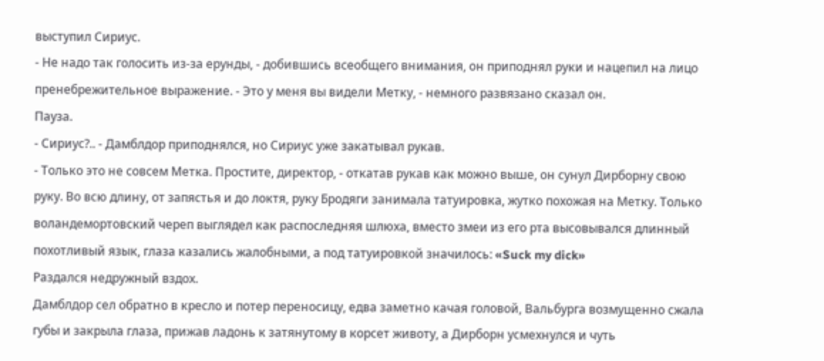выступил Сириус.
- Не надо так голосить из-за ерунды, - добившись всеобщего внимания, он приподнял руки и нацепил на лицо пренебрежительное выражение. - Это у меня вы видели Метку, - немного развязано сказал он.
Пауза.
- Сириус?.. - Дамблдор приподнялся, но Сириус уже закатывал рукав.
- Только это не совсем Метка. Простите, директор, - откатав рукав как можно выше, он сунул Дирборну свою руку. Во всю длину, от запястья и до локтя, руку Бродяги занимала татуировка, жутко похожая на Метку. Только воландемортовский череп выглядел как распоследняя шлюха, вместо змеи из его рта высовывался длинный похотливый язык, глаза казались жалобными, а под татуировкой значилось: «Suck my dick»
Раздался недружный вздох.
Дамблдор сел обратно в кресло и потер переносицу, едва заметно качая головой, Вальбурга возмущенно сжала губы и закрыла глаза, прижав ладонь к затянутому в корсет животу, а Дирборн усмехнулся и чуть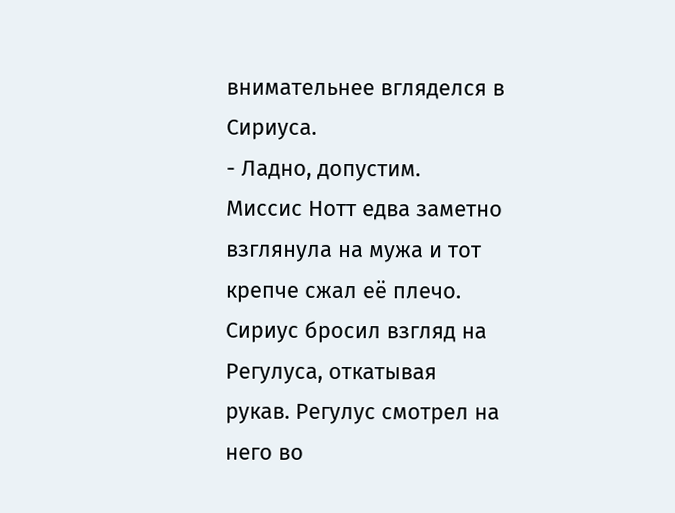внимательнее вгляделся в Сириуса.
- Ладно, допустим.
Миссис Нотт едва заметно взглянула на мужа и тот крепче сжал её плечо.
Сириус бросил взгляд на Регулуса, откатывая рукав. Регулус смотрел на него во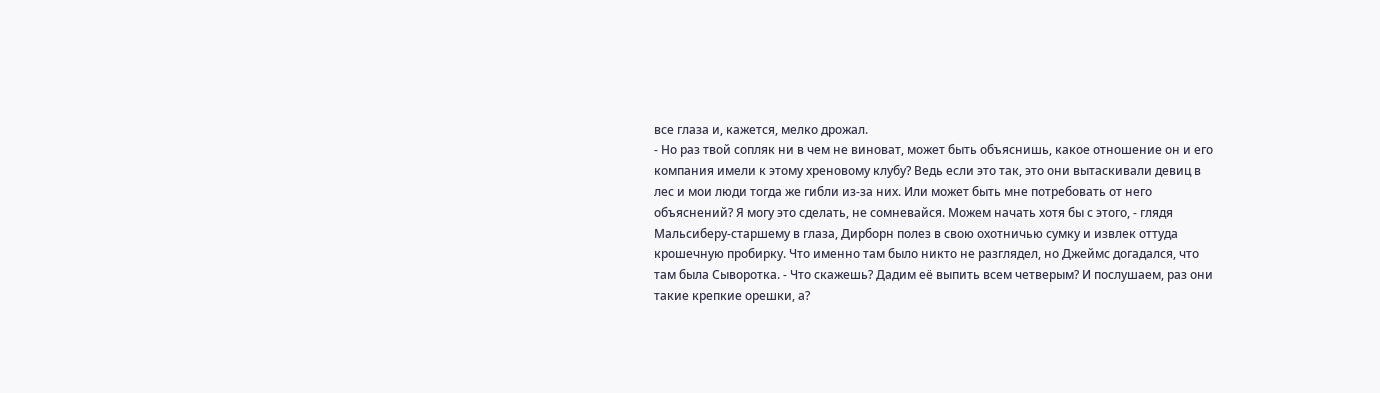все глаза и, кажется, мелко дрожал.
- Но раз твой сопляк ни в чем не виноват, может быть объяснишь, какое отношение он и его компания имели к этому хреновому клубу? Ведь если это так, это они вытаскивали девиц в лес и мои люди тогда же гибли из-за них. Или может быть мне потребовать от него объяснений? Я могу это сделать, не сомневайся. Можем начать хотя бы с этого, - глядя Мальсиберу-старшему в глаза, Дирборн полез в свою охотничью сумку и извлек оттуда крошечную пробирку. Что именно там было никто не разглядел, но Джеймс догадался, что там была Сыворотка. - Что скажешь? Дадим её выпить всем четверым? И послушаем, раз они такие крепкие орешки, а?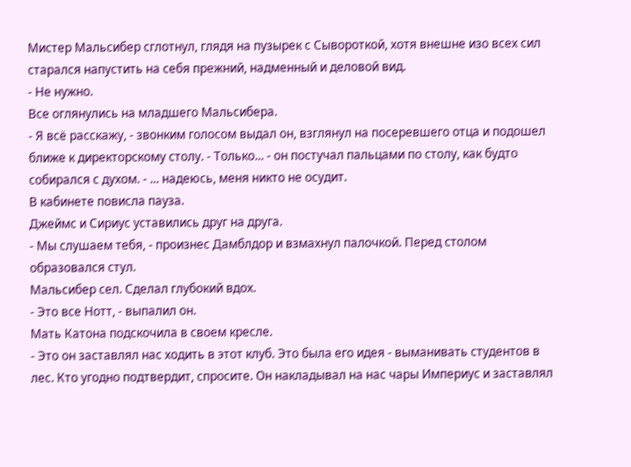Мистер Мальсибер сглотнул, глядя на пузырек с Сывороткой, хотя внешне изо всех сил старался напустить на себя прежний, надменный и деловой вид.
- Не нужно.
Все оглянулись на младшего Мальсибера.
- Я всё расскажу, - звонким голосом выдал он, взглянул на посеревшего отца и подошел ближе к директорскому столу. - Только... - он постучал пальцами по столу, как будто собирался с духом. - ... надеюсь, меня никто не осудит.
В кабинете повисла пауза.
Джеймс и Сириус уставились друг на друга.
- Мы слушаем тебя, - произнес Дамблдор и взмахнул палочкой. Перед столом образовался стул.
Мальсибер сел. Сделал глубокий вдох.
- Это все Нотт, - выпалил он.
Мать Катона подскочила в своем кресле.
- Это он заставлял нас ходить в этот клуб. Это была его идея - выманивать студентов в лес. Кто угодно подтвердит, спросите. Он накладывал на нас чары Империус и заставлял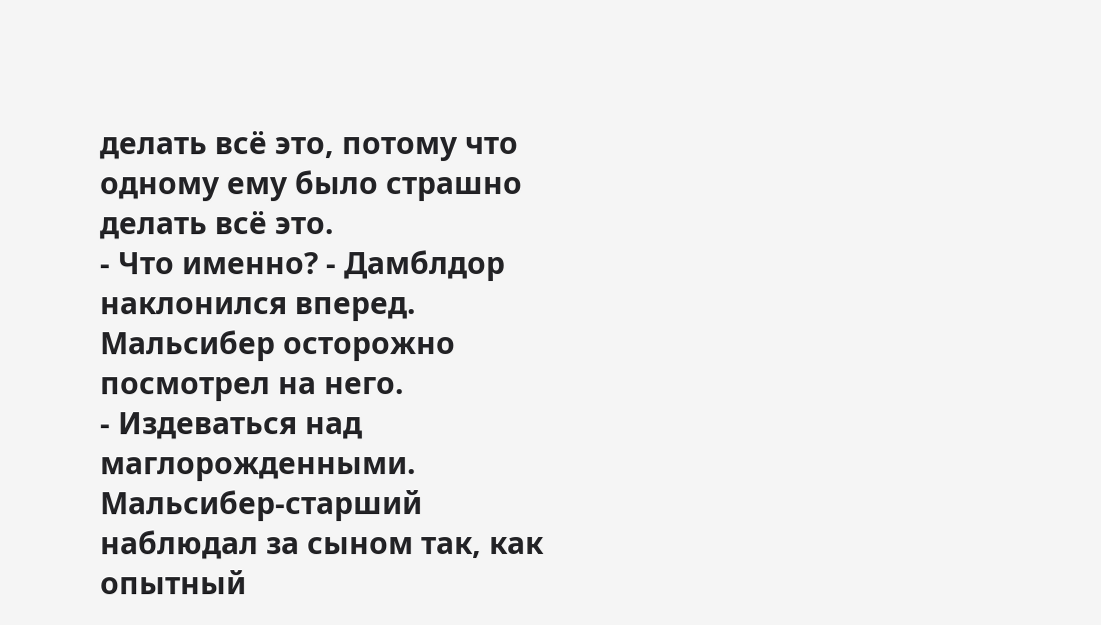делать всё это, потому что одному ему было страшно делать всё это.
- Что именно? - Дамблдор наклонился вперед.
Мальсибер осторожно посмотрел на него.
- Издеваться над маглорожденными.
Мальсибер-старший наблюдал за сыном так, как опытный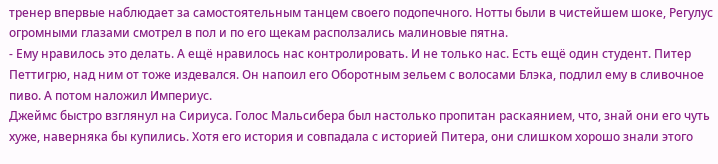тренер впервые наблюдает за самостоятельным танцем своего подопечного. Нотты были в чистейшем шоке, Регулус огромными глазами смотрел в пол и по его щекам расползались малиновые пятна.
- Ему нравилось это делать. А ещё нравилось нас контролировать. И не только нас. Есть ещё один студент. Питер Петтигрю, над ним от тоже издевался. Он напоил его Оборотным зельем с волосами Блэка, подлил ему в сливочное пиво. А потом наложил Империус.
Джеймс быстро взглянул на Сириуса. Голос Мальсибера был настолько пропитан раскаянием, что, знай они его чуть хуже, наверняка бы купились. Хотя его история и совпадала с историей Питера, они слишком хорошо знали этого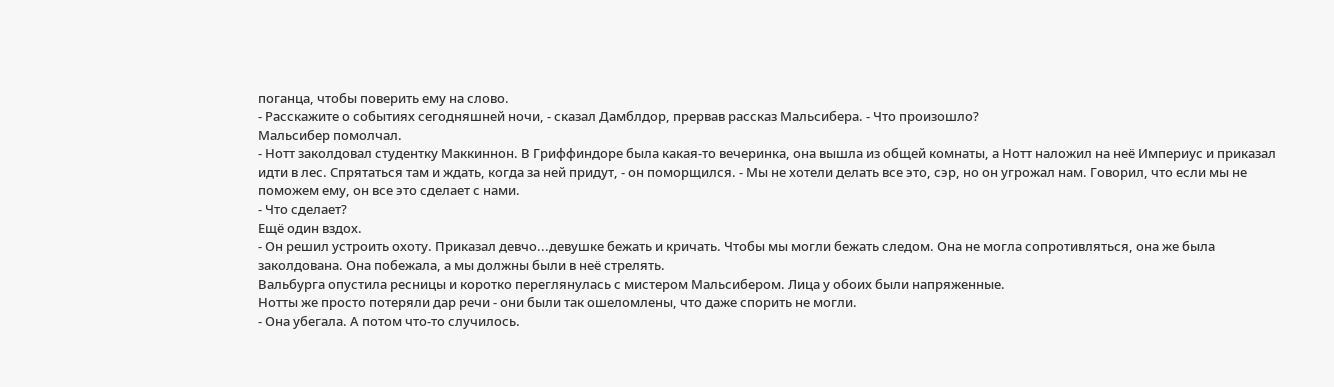поганца, чтобы поверить ему на слово.
- Расскажите о событиях сегодняшней ночи, - сказал Дамблдор, прервав рассказ Мальсибера. - Что произошло?
Мальсибер помолчал.
- Нотт заколдовал студентку Маккиннон. В Гриффиндоре была какая-то вечеринка, она вышла из общей комнаты, а Нотт наложил на неё Империус и приказал идти в лес. Спрятаться там и ждать, когда за ней придут, - он поморщился. - Мы не хотели делать все это, сэр, но он угрожал нам. Говорил, что если мы не поможем ему, он все это сделает с нами.
- Что сделает?
Ещё один вздох.
- Он решил устроить охоту. Приказал девчо...девушке бежать и кричать. Чтобы мы могли бежать следом. Она не могла сопротивляться, она же была заколдована. Она побежала, а мы должны были в неё стрелять.
Вальбурга опустила ресницы и коротко переглянулась с мистером Мальсибером. Лица у обоих были напряженные.
Нотты же просто потеряли дар речи - они были так ошеломлены, что даже спорить не могли.
- Она убегала. А потом что-то случилось.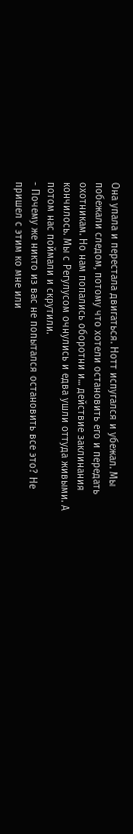Она упала и перестала двигаться. Нотт испугался и убежал. Мы побежали следом, потому что хотели остановить его и передать охотникам. Но нам попались оборотни и... действие заклинания кончилось. Мы с Регулусом очнулись и едва ушли оттуда живыми. А потом нас поймали и скрутили.
- Почему же никто из вас не попытался остановить все это? Не пришел с этим ко мне или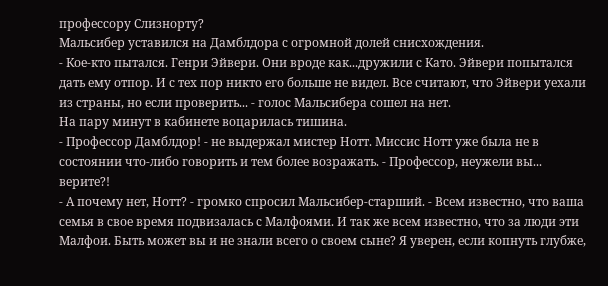профессору Слизнорту?
Мальсибер уставился на Дамблдора с огромной долей снисхождения.
- Кое-кто пытался. Генри Эйвери. Они вроде как...дружили с Като. Эйвери попытался дать ему отпор. И с тех пор никто его больше не видел. Все считают, что Эйвери уехали из страны, но если проверить... - голос Мальсибера сошел на нет.
На пару минут в кабинете воцарилась тишина.
- Профессор Дамблдор! - не выдержал мистер Нотт. Миссис Нотт уже была не в состоянии что-либо говорить и тем более возражать. - Профессор, неужели вы... верите?!
- А почему нет, Нотт? - громко спросил Мальсибер-старший. - Всем известно, что ваша семья в свое время подвизалась с Малфоями. И так же всем известно, что за люди эти Малфои. Быть может вы и не знали всего о своем сыне? Я уверен, если копнуть глубже,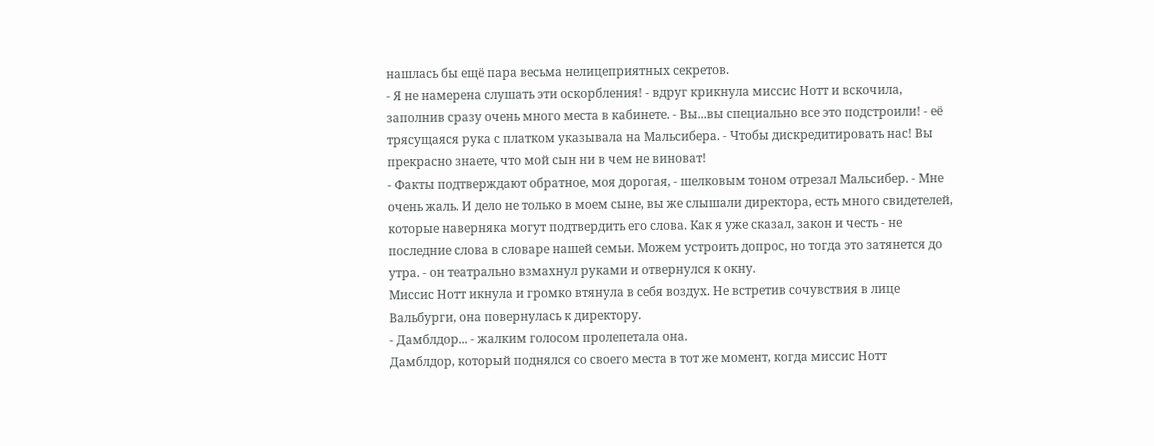нашлась бы ещё пара весьма нелицеприятных секретов.
- Я не намерена слушать эти оскорбления! - вдруг крикнула миссис Нотт и вскочила, заполнив сразу очень много места в кабинете. - Вы...вы специально все это подстроили! - её трясущаяся рука с платком указывала на Мальсибера. - Чтобы дискредитировать нас! Вы прекрасно знаете, что мой сын ни в чем не виноват!
- Факты подтверждают обратное, моя дорогая, - шелковым тоном отрезал Мальсибер. - Мне очень жаль. И дело не только в моем сыне, вы же слышали директора, есть много свидетелей, которые наверняка могут подтвердить его слова. Как я уже сказал, закон и честь - не последние слова в словаре нашей семьи. Можем устроить допрос, но тогда это затянется до утра. - он театрально взмахнул руками и отвернулся к окну.
Миссис Нотт икнула и громко втянула в себя воздух. Не встретив сочувствия в лице Вальбурги, она повернулась к директору.
- Дамблдор... - жалким голосом пролепетала она.
Дамблдор, который поднялся со своего места в тот же момент, когда миссис Нотт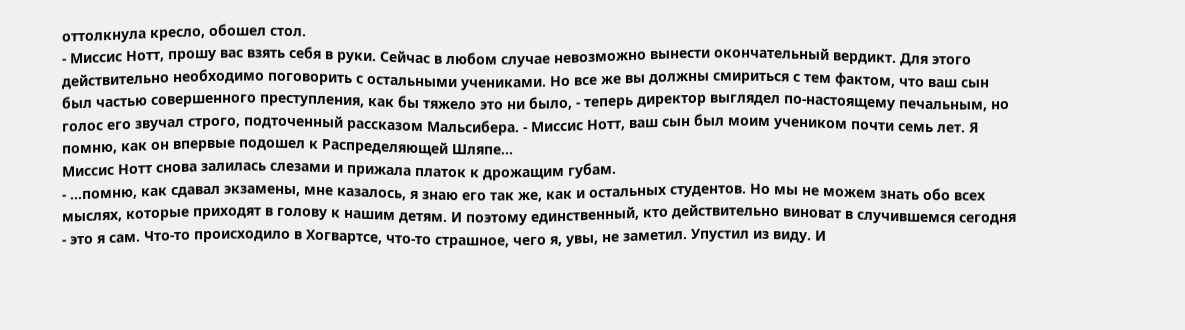оттолкнула кресло, обошел стол.
- Миссис Нотт, прошу вас взять себя в руки. Сейчас в любом случае невозможно вынести окончательный вердикт. Для этого действительно необходимо поговорить с остальными учениками. Но все же вы должны смириться с тем фактом, что ваш сын был частью совершенного преступления, как бы тяжело это ни было, - теперь директор выглядел по-настоящему печальным, но голос его звучал строго, подточенный рассказом Мальсибера. - Миссис Нотт, ваш сын был моим учеником почти семь лет. Я помню, как он впервые подошел к Распределяющей Шляпе...
Миссис Нотт снова залилась слезами и прижала платок к дрожащим губам.
- ...помню, как сдавал экзамены, мне казалось, я знаю его так же, как и остальных студентов. Но мы не можем знать обо всех мыслях, которые приходят в голову к нашим детям. И поэтому единственный, кто действительно виноват в случившемся сегодня - это я сам. Что-то происходило в Хогвартсе, что-то страшное, чего я, увы, не заметил. Упустил из виду. И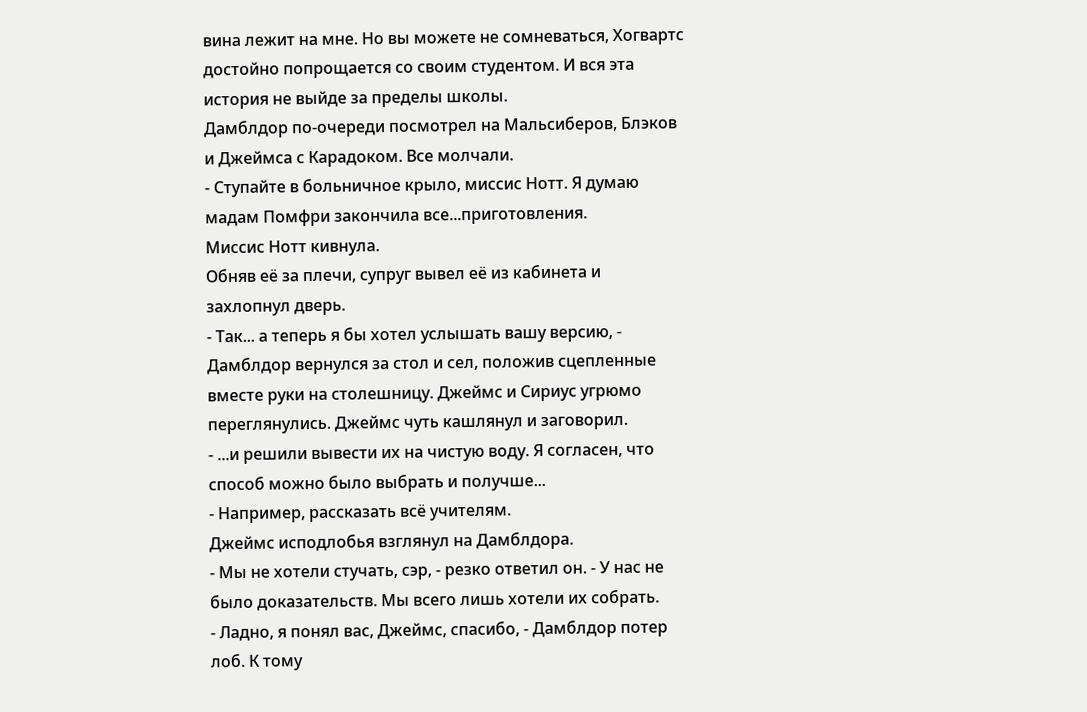вина лежит на мне. Но вы можете не сомневаться, Хогвартс достойно попрощается со своим студентом. И вся эта история не выйде за пределы школы.
Дамблдор по-очереди посмотрел на Мальсиберов, Блэков и Джеймса с Карадоком. Все молчали.
- Ступайте в больничное крыло, миссис Нотт. Я думаю мадам Помфри закончила все...приготовления.
Миссис Нотт кивнула.
Обняв её за плечи, супруг вывел её из кабинета и захлопнул дверь.
- Так... а теперь я бы хотел услышать вашу версию, - Дамблдор вернулся за стол и сел, положив сцепленные вместе руки на столешницу. Джеймс и Сириус угрюмо переглянулись. Джеймс чуть кашлянул и заговорил.
- ...и решили вывести их на чистую воду. Я согласен, что способ можно было выбрать и получше...
- Например, рассказать всё учителям.
Джеймс исподлобья взглянул на Дамблдора.
- Мы не хотели стучать, сэр, - резко ответил он. - У нас не было доказательств. Мы всего лишь хотели их собрать.
- Ладно, я понял вас, Джеймс, спасибо, - Дамблдор потер лоб. К тому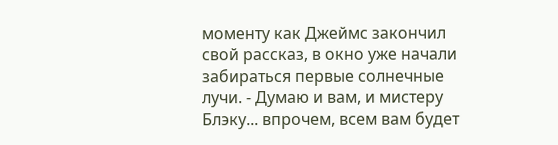моменту как Джеймс закончил свой рассказ, в окно уже начали забираться первые солнечные лучи. - Думаю и вам, и мистеру Блэку... впрочем, всем вам будет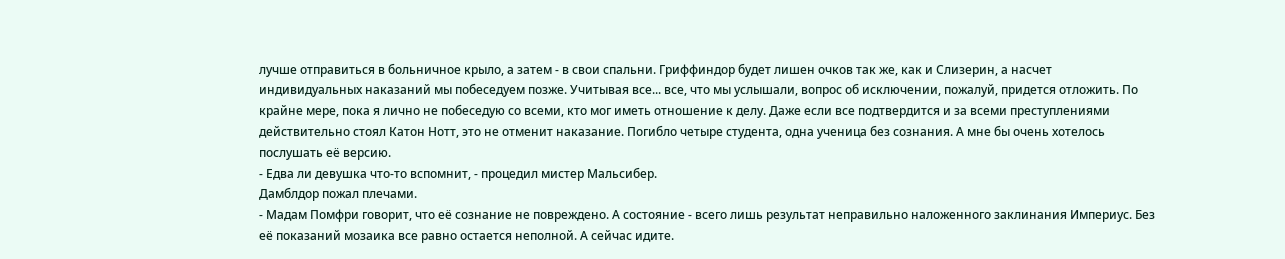лучше отправиться в больничное крыло, а затем - в свои спальни. Гриффиндор будет лишен очков так же, как и Слизерин, а насчет индивидуальных наказаний мы побеседуем позже. Учитывая все... все, что мы услышали, вопрос об исключении, пожалуй, придется отложить. По крайне мере, пока я лично не побеседую со всеми, кто мог иметь отношение к делу. Даже если все подтвердится и за всеми преступлениями действительно стоял Катон Нотт, это не отменит наказание. Погибло четыре студента, одна ученица без сознания. А мне бы очень хотелось послушать её версию.
- Едва ли девушка что-то вспомнит, - процедил мистер Мальсибер.
Дамблдор пожал плечами.
- Мадам Помфри говорит, что её сознание не повреждено. А состояние - всего лишь результат неправильно наложенного заклинания Империус. Без её показаний мозаика все равно остается неполной. А сейчас идите.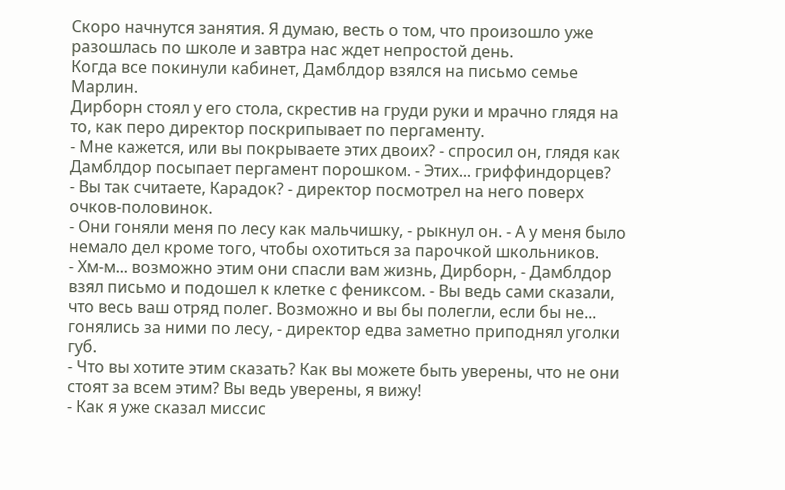Скоро начнутся занятия. Я думаю, весть о том, что произошло уже разошлась по школе и завтра нас ждет непростой день.
Когда все покинули кабинет, Дамблдор взялся на письмо семье Марлин.
Дирборн стоял у его стола, скрестив на груди руки и мрачно глядя на то, как перо директор поскрипывает по пергаменту.
- Мне кажется, или вы покрываете этих двоих? - спросил он, глядя как Дамблдор посыпает пергамент порошком. - Этих... гриффиндорцев?
- Вы так считаете, Карадок? - директор посмотрел на него поверх очков-половинок.
- Они гоняли меня по лесу как мальчишку, - рыкнул он. - А у меня было немало дел кроме того, чтобы охотиться за парочкой школьников.
- Хм-м... возможно этим они спасли вам жизнь, Дирборн, - Дамблдор взял письмо и подошел к клетке с фениксом. - Вы ведь сами сказали, что весь ваш отряд полег. Возможно и вы бы полегли, если бы не... гонялись за ними по лесу, - директор едва заметно приподнял уголки губ.
- Что вы хотите этим сказать? Как вы можете быть уверены, что не они стоят за всем этим? Вы ведь уверены, я вижу!
- Как я уже сказал миссис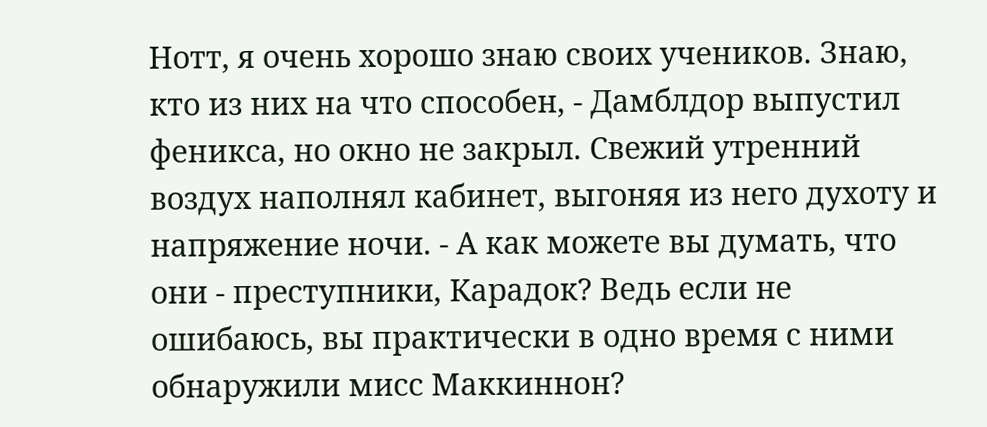Нотт, я очень хорошо знаю своих учеников. Знаю, кто из них на что способен, - Дамблдор выпустил феникса, но окно не закрыл. Свежий утренний воздух наполнял кабинет, выгоняя из него духоту и напряжение ночи. - А как можете вы думать, что они - преступники, Карадок? Ведь если не ошибаюсь, вы практически в одно время с ними обнаружили мисс Маккиннон?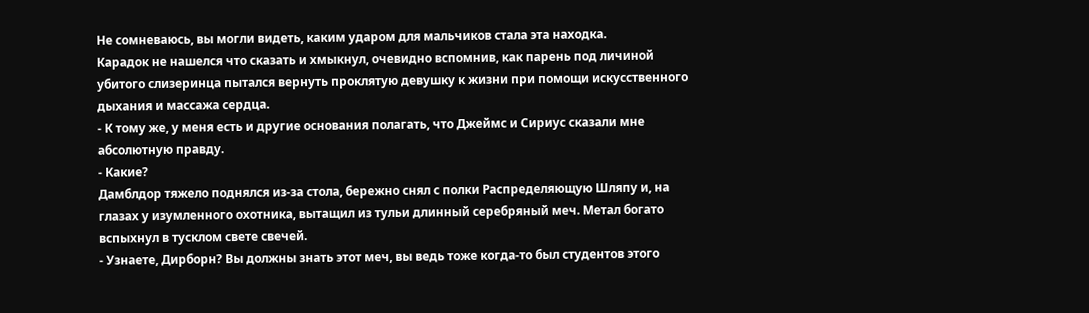Не сомневаюсь, вы могли видеть, каким ударом для мальчиков стала эта находка.
Карадок не нашелся что сказать и хмыкнул, очевидно вспомнив, как парень под личиной убитого слизеринца пытался вернуть проклятую девушку к жизни при помощи искусственного дыхания и массажа сердца.
- К тому же, у меня есть и другие основания полагать, что Джеймс и Сириус сказали мне абсолютную правду.
- Какие?
Дамблдор тяжело поднялся из-за стола, бережно снял с полки Распределяющую Шляпу и, на глазах у изумленного охотника, вытащил из тульи длинный серебряный меч. Метал богато вспыхнул в тусклом свете свечей.
- Узнаете, Дирборн? Вы должны знать этот меч, вы ведь тоже когда-то был студентов этого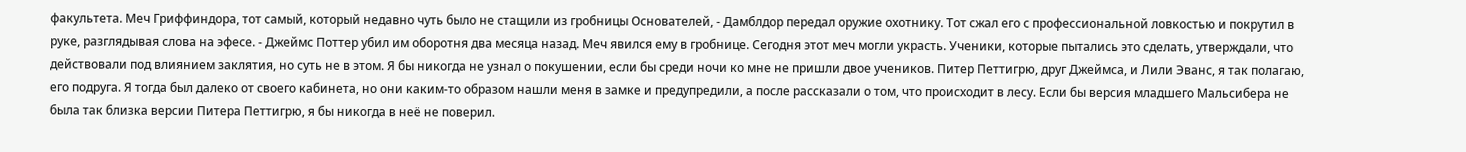факультета. Меч Гриффиндора, тот самый, который недавно чуть было не стащили из гробницы Основателей, - Дамблдор передал оружие охотнику. Тот сжал его с профессиональной ловкостью и покрутил в руке, разглядывая слова на эфесе. - Джеймс Поттер убил им оборотня два месяца назад. Меч явился ему в гробнице. Сегодня этот меч могли украсть. Ученики, которые пытались это сделать, утверждали, что действовали под влиянием заклятия, но суть не в этом. Я бы никогда не узнал о покушении, если бы среди ночи ко мне не пришли двое учеников. Питер Петтигрю, друг Джеймса, и Лили Эванс, я так полагаю, его подруга. Я тогда был далеко от своего кабинета, но они каким-то образом нашли меня в замке и предупредили, а после рассказали о том, что происходит в лесу. Если бы версия младшего Мальсибера не была так близка версии Питера Петтигрю, я бы никогда в неё не поверил.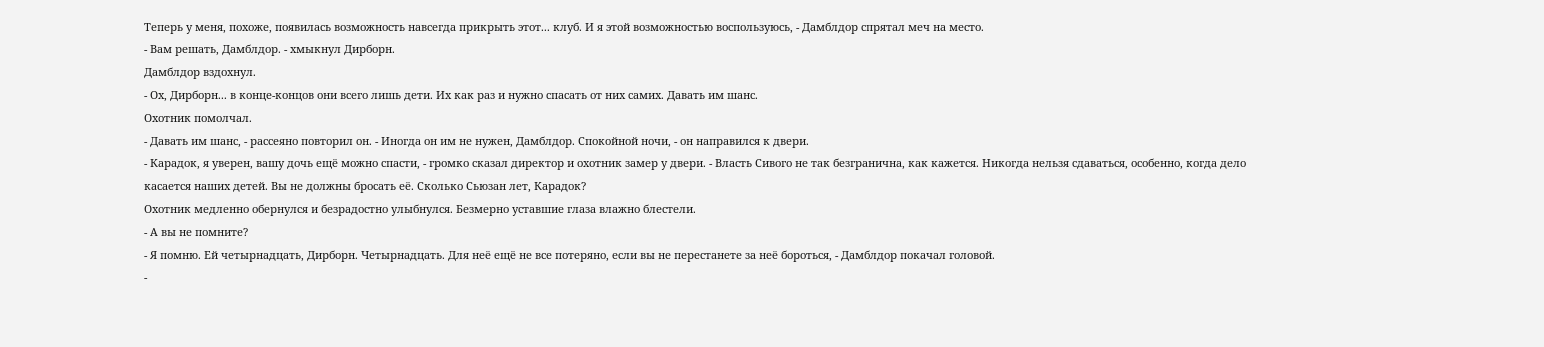Теперь у меня, похоже, появилась возможность навсегда прикрыть этот... клуб. И я этой возможностью воспользуюсь, - Дамблдор спрятал меч на место.
- Вам решать, Дамблдор. - хмыкнул Дирборн.
Дамблдор вздохнул.
- Ох, Дирборн... в конце-концов они всего лишь дети. Их как раз и нужно спасать от них самих. Давать им шанс.
Охотник помолчал.
- Давать им шанс, - рассеяно повторил он. - Иногда он им не нужен, Дамблдор. Спокойной ночи, - он направился к двери.
- Карадок, я уверен, вашу дочь ещё можно спасти, - громко сказал директор и охотник замер у двери. - Власть Сивого не так безгранична, как кажется. Никогда нельзя сдаваться, особенно, когда дело касается наших детей. Вы не должны бросать её. Сколько Сьюзан лет, Карадок?
Охотник медленно обернулся и безрадостно улыбнулся. Безмерно уставшие глаза влажно блестели.
- А вы не помните?
- Я помню. Ей четырнадцать, Дирборн. Четырнадцать. Для неё ещё не все потеряно, если вы не перестанете за неё бороться, - Дамблдор покачал головой.
-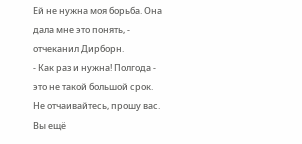Ей не нужна моя борьба. Она дала мне это понять, - отчеканил Дирборн.
- Как раз и нужна! Полгода - это не такой большой срок. Не отчаивайтесь, прошу вас. Вы ещё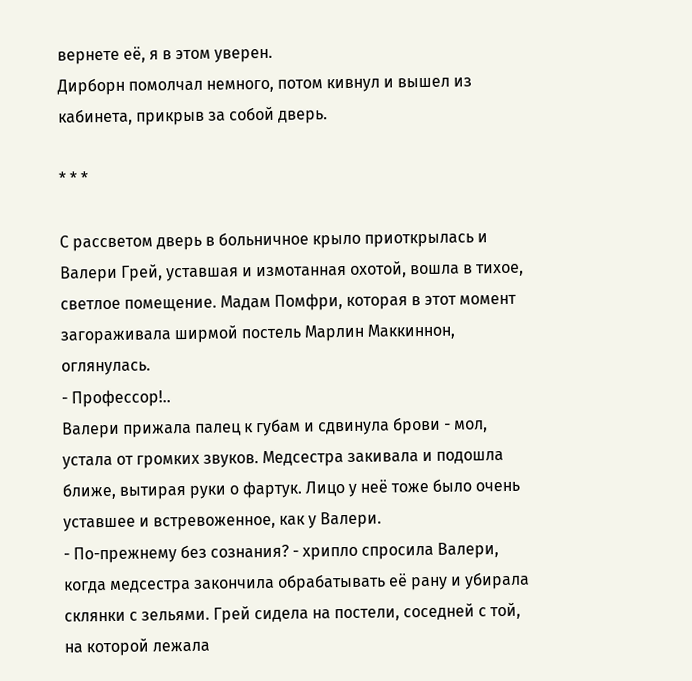вернете её, я в этом уверен.
Дирборн помолчал немного, потом кивнул и вышел из кабинета, прикрыв за собой дверь.

* * *

С рассветом дверь в больничное крыло приоткрылась и Валери Грей, уставшая и измотанная охотой, вошла в тихое, светлое помещение. Мадам Помфри, которая в этот момент загораживала ширмой постель Марлин Маккиннон, оглянулась.
- Профессор!..
Валери прижала палец к губам и сдвинула брови - мол, устала от громких звуков. Медсестра закивала и подошла ближе, вытирая руки о фартук. Лицо у неё тоже было очень уставшее и встревоженное, как у Валери.
- По-прежнему без сознания? - хрипло спросила Валери, когда медсестра закончила обрабатывать её рану и убирала склянки с зельями. Грей сидела на постели, соседней с той, на которой лежала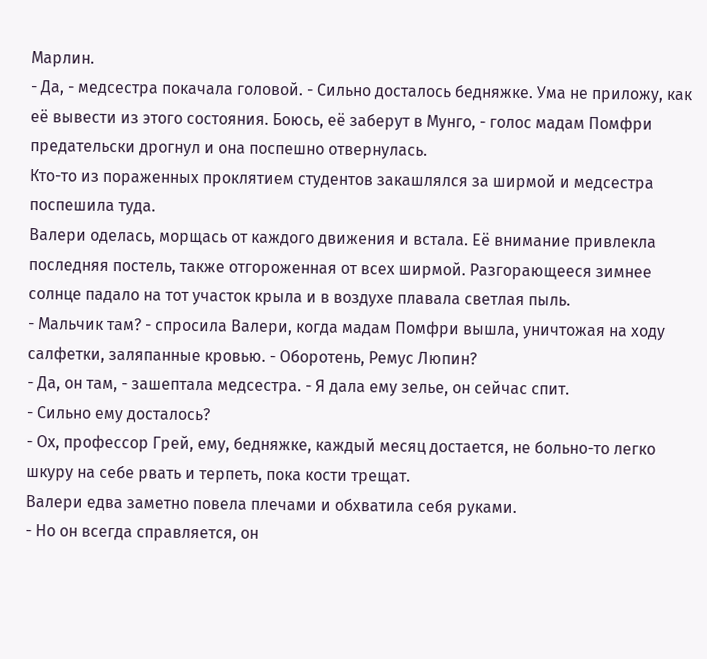Марлин.
- Да, - медсестра покачала головой. - Сильно досталось бедняжке. Ума не приложу, как её вывести из этого состояния. Боюсь, её заберут в Мунго, - голос мадам Помфри предательски дрогнул и она поспешно отвернулась.
Кто-то из пораженных проклятием студентов закашлялся за ширмой и медсестра поспешила туда.
Валери оделась, морщась от каждого движения и встала. Её внимание привлекла последняя постель, также отгороженная от всех ширмой. Разгорающееся зимнее солнце падало на тот участок крыла и в воздухе плавала светлая пыль.
- Мальчик там? - спросила Валери, когда мадам Помфри вышла, уничтожая на ходу салфетки, заляпанные кровью. - Оборотень, Ремус Люпин?
- Да, он там, - зашептала медсестра. - Я дала ему зелье, он сейчас спит.
- Сильно ему досталось?
- Ох, профессор Грей, ему, бедняжке, каждый месяц достается, не больно-то легко шкуру на себе рвать и терпеть, пока кости трещат.
Валери едва заметно повела плечами и обхватила себя руками.
- Но он всегда справляется, он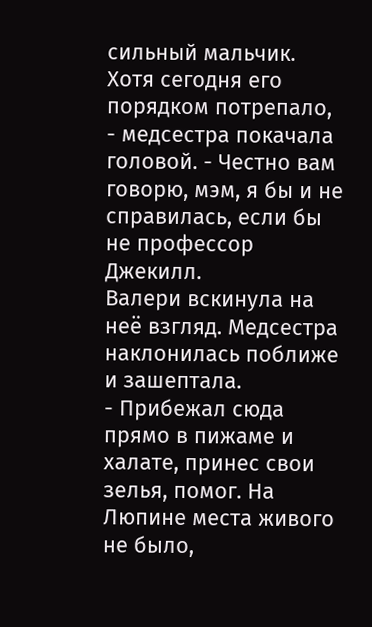сильный мальчик. Хотя сегодня его порядком потрепало, - медсестра покачала головой. - Честно вам говорю, мэм, я бы и не справилась, если бы не профессор Джекилл.
Валери вскинула на неё взгляд. Медсестра наклонилась поближе и зашептала.
- Прибежал сюда прямо в пижаме и халате, принес свои зелья, помог. На Люпине места живого не было,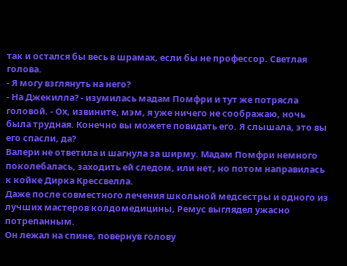так и остался бы весь в шрамах, если бы не профессор. Светлая голова.
- Я могу взглянуть на него?
- На Джекилла? - изумилась мадам Помфри и тут же потрясла головой. - Ох, извините, мэм, я уже ничего не соображаю, ночь была трудная. Конечно вы можете повидать его. Я слышала, это вы его спасли, да?
Валери не ответила и шагнула за ширму. Мадам Помфри немного поколебалась, заходить ей следом, или нет, но потом направилась к койке Дирка Крессвелла.
Даже после совместного лечения школьной медсестры и одного из лучших мастеров колдомедицины, Ремус выглядел ужасно потрепанным.
Он лежал на спине, повернув голову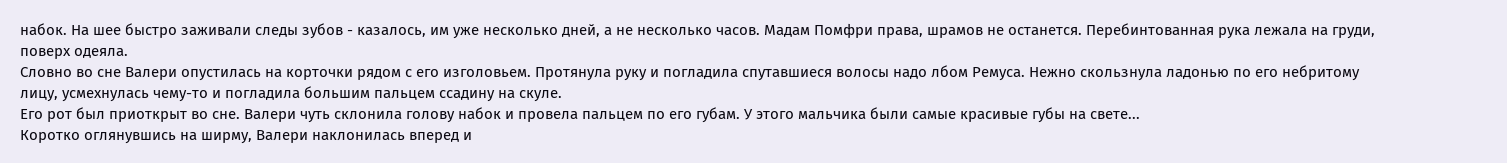набок. На шее быстро заживали следы зубов - казалось, им уже несколько дней, а не несколько часов. Мадам Помфри права, шрамов не останется. Перебинтованная рука лежала на груди, поверх одеяла.
Словно во сне Валери опустилась на корточки рядом с его изголовьем. Протянула руку и погладила спутавшиеся волосы надо лбом Ремуса. Нежно скользнула ладонью по его небритому лицу, усмехнулась чему-то и погладила большим пальцем ссадину на скуле.
Его рот был приоткрыт во сне. Валери чуть склонила голову набок и провела пальцем по его губам. У этого мальчика были самые красивые губы на свете...
Коротко оглянувшись на ширму, Валери наклонилась вперед и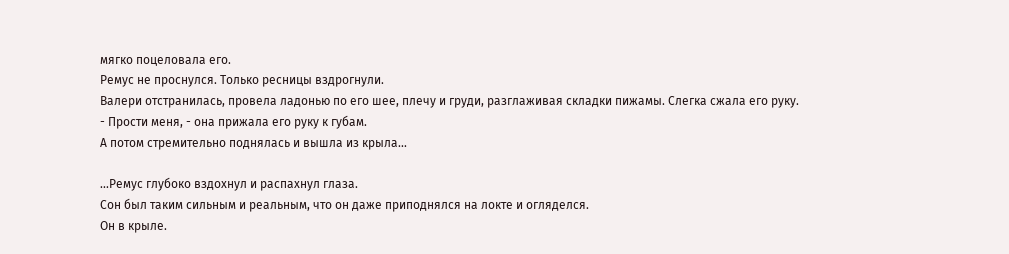мягко поцеловала его.
Ремус не проснулся. Только ресницы вздрогнули.
Валери отстранилась, провела ладонью по его шее, плечу и груди, разглаживая складки пижамы. Слегка сжала его руку.
- Прости меня, - она прижала его руку к губам.
А потом стремительно поднялась и вышла из крыла...

...Ремус глубоко вздохнул и распахнул глаза.
Сон был таким сильным и реальным, что он даже приподнялся на локте и огляделся.
Он в крыле.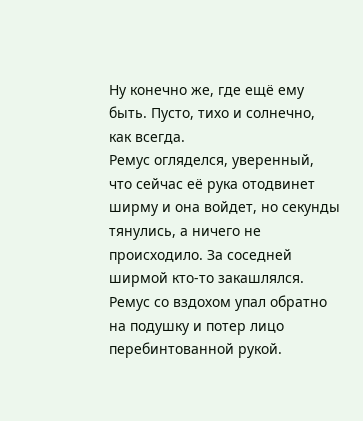Ну конечно же, где ещё ему быть. Пусто, тихо и солнечно, как всегда.
Ремус огляделся, уверенный, что сейчас её рука отодвинет ширму и она войдет, но секунды тянулись, а ничего не происходило. За соседней ширмой кто-то закашлялся.
Ремус со вздохом упал обратно на подушку и потер лицо перебинтованной рукой.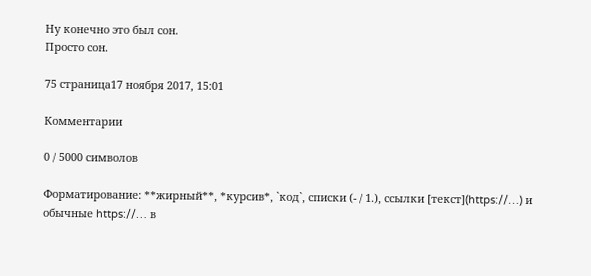Ну конечно это был сон.
Просто сон.

75 страница17 ноября 2017, 15:01

Комментарии

0 / 5000 символов

Форматирование: **жирный**, *курсив*, `код`, списки (- / 1.), ссылки [текст](https://…) и обычные https://… в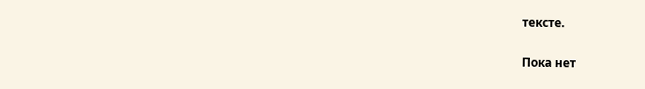тексте.

Пока нет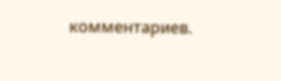комментариев.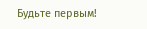Будьте первым!